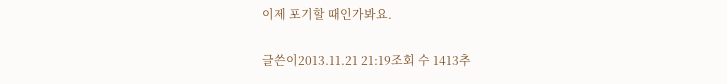이제 포기할 때인가봐요.

글쓴이2013.11.21 21:19조회 수 1413추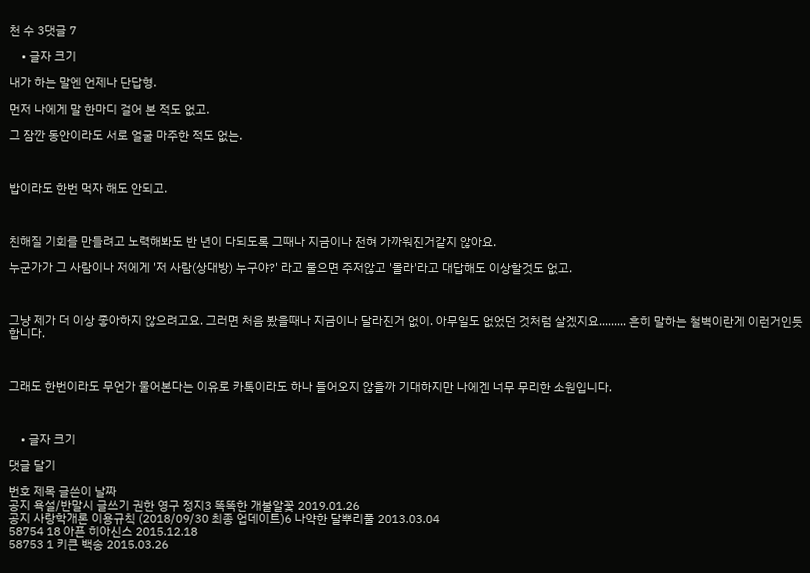천 수 3댓글 7

    • 글자 크기

내가 하는 말엔 언제나 단답형.

먼저 나에게 말 한마디 걸어 본 적도 없고.

그 잠깐 동안이라도 서로 얼굴 마주한 적도 없는.



밥이라도 한번 먹자 해도 안되고.



친해질 기회를 만들려고 노력해봐도 반 년이 다되도록 그때나 지금이나 전혀 가까워진거같지 않아요.

누군가가 그 사람이나 저에게 '저 사람(상대방) 누구야?' 라고 물으면 주저않고 '몰라'라고 대답해도 이상할것도 없고.



그냥 제가 더 이상 좋아하지 않으려고요. 그러면 처음 봤을때나 지금이나 달라진거 없이. 아무일도 없었던 것처럼 살겠지요......... 흔히 말하는 철벽이란게 이런거인듯 합니다.



그래도 한번이라도 무언가 물어본다는 이유로 카톡이라도 하나 들어오지 않을까 기대하지만 나에겐 너무 무리한 소원입니다.



    • 글자 크기

댓글 달기

번호 제목 글쓴이 날짜
공지 욕설/반말시 글쓰기 권한 영구 정지3 똑똑한 개불알꽃 2019.01.26
공지 사랑학개론 이용규칙 (2018/09/30 최종 업데이트)6 나약한 달뿌리풀 2013.03.04
58754 18 아픈 히아신스 2015.12.18
58753 1 키큰 백송 2015.03.26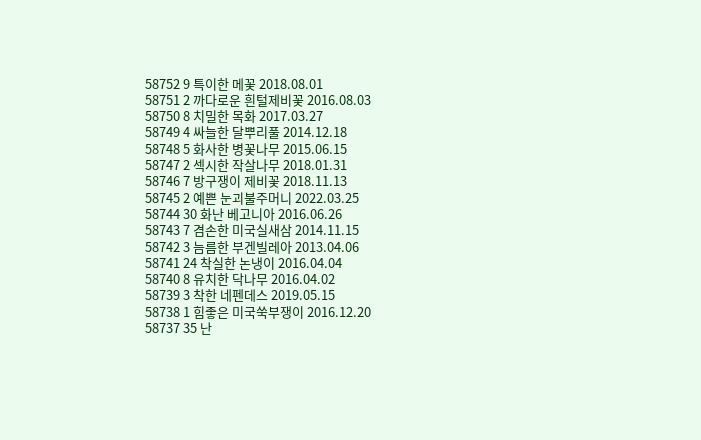58752 9 특이한 메꽃 2018.08.01
58751 2 까다로운 흰털제비꽃 2016.08.03
58750 8 치밀한 목화 2017.03.27
58749 4 싸늘한 달뿌리풀 2014.12.18
58748 5 화사한 병꽃나무 2015.06.15
58747 2 섹시한 작살나무 2018.01.31
58746 7 방구쟁이 제비꽃 2018.11.13
58745 2 예쁜 눈괴불주머니 2022.03.25
58744 30 화난 베고니아 2016.06.26
58743 7 겸손한 미국실새삼 2014.11.15
58742 3 늠름한 부겐빌레아 2013.04.06
58741 24 착실한 논냉이 2016.04.04
58740 8 유치한 닥나무 2016.04.02
58739 3 착한 네펜데스 2019.05.15
58738 1 힘좋은 미국쑥부쟁이 2016.12.20
58737 35 난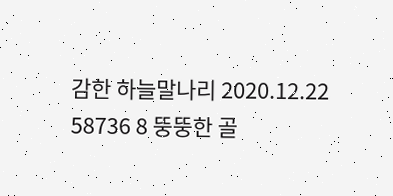감한 하늘말나리 2020.12.22
58736 8 뚱뚱한 골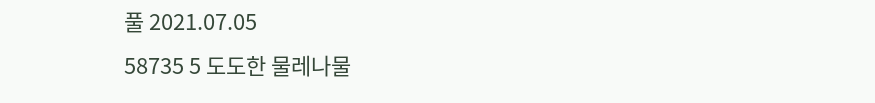풀 2021.07.05
58735 5 도도한 물레나물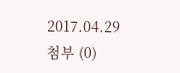2017.04.29
첨부 (0)